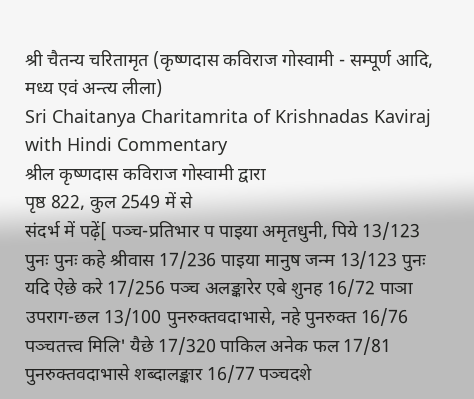श्री चैतन्य चरितामृत (कृष्णदास कविराज गोस्वामी - सम्पूर्ण आदि, मध्य एवं अन्त्य लीला)
Sri Chaitanya Charitamrita of Krishnadas Kaviraj with Hindi Commentary
श्रील कृष्णदास कविराज गोस्वामी द्वारा
पृष्ठ 822, कुल 2549 में से
संदर्भ में पढ़ें[ पञ्च-प्रतिभार प पाइया अमृतधुनी, पिये 13/123 पुनः पुनः कहे श्रीवास 17/236 पाइया मानुष जन्म 13/123 पुनः यदि ऐछे करे 17/256 पञ्च अलङ्कारेर एबे शुनह 16/72 पाञा उपराग-छल 13/100 पुनरुक्तवदाभासे, नहे पुनरुक्त 16/76 पञ्चतत्त्व मिलि' यैछे 17/320 पाकिल अनेक फल 17/81 पुनरुक्तवदाभासे शब्दालङ्कार 16/77 पञ्चदशे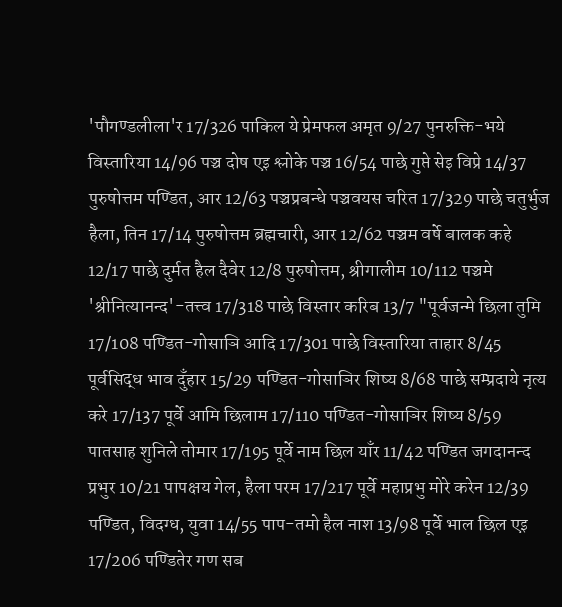'पौगण्डलीला'र 17/326 पाकिल ये प्रेमफल अमृत 9/27 पुनरुक्ति-भये विस्तारिया 14/96 पञ्च दोष एइ श्लोके पञ्च 16/54 पाछे गुप्ते सेइ विप्रे 14/37 पुरुषोत्तम पण्डित, आर 12/63 पञ्चप्रबन्धे पञ्चवयस चरित 17/329 पाछे चतुर्भुज हैला, तिन 17/14 पुरुषोत्तम ब्रह्मचारी, आर 12/62 पञ्चम वर्षे बालक कहे 12/17 पाछे दुर्मत हैल दैवेर 12/8 पुरुषोत्तम, श्रीगालीम 10/112 पञ्चमे 'श्रीनित्यानन्द'-तत्त्व 17/318 पाछे विस्तार करिब 13/7 "पूर्वजन्मे छिला तुमि 17/108 पण्डित-गोसाञि आदि 17/301 पाछे विस्तारिया ताहार 8/45 पूर्वसिद्ध भाव दुँहार 15/29 पण्डित-गोसाञिर शिष्य 8/68 पाछे सम्प्रदाये नृत्य करे 17/137 पूर्वे आमि छिलाम 17/110 पण्डित-गोसाञिर शिष्य 8/59 पातसाह शुनिले तोमार 17/195 पूर्वे नाम छिल याँर 11/42 पण्डित जगदानन्द प्रभुर 10/21 पापक्षय गेल, हैला परम 17/217 पूर्वे महाप्रभु मोरे करेन 12/39 पण्डित, विदग्ध, युवा 14/55 पाप-तमो हैल नाश 13/98 पूर्वे भाल छिल एइ 17/206 पण्डितेर गण सब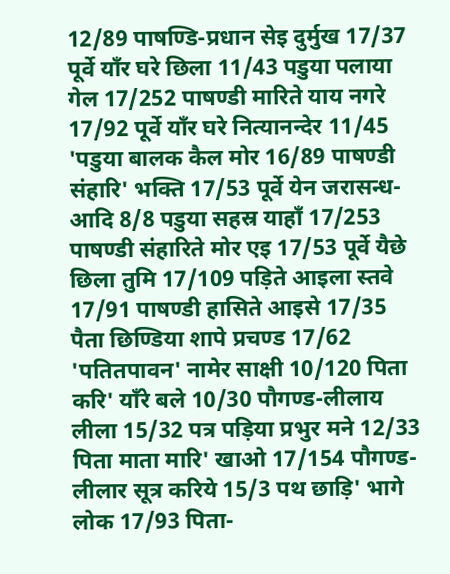12/89 पाषण्डि-प्रधान सेइ दुर्मुख 17/37 पूर्वे याँर घरे छिला 11/43 पडुया पलाया गेल 17/252 पाषण्डी मारिते याय नगरे 17/92 पूर्वे याँर घरे नित्यानन्देर 11/45 'पडुया बालक कैल मोर 16/89 पाषण्डी संहारि' भक्ति 17/53 पूर्वे येन जरासन्ध-आदि 8/8 पडुया सहस्र याहाँ 17/253 पाषण्डी संहारिते मोर एइ 17/53 पूर्वे यैछे छिला तुमि 17/109 पड़िते आइला स्तवे 17/91 पाषण्डी हासिते आइसे 17/35 पैता छिण्डिया शापे प्रचण्ड 17/62 'पतितपावन' नामेर साक्षी 10/120 पिता करि' याँरे बले 10/30 पौगण्ड-लीलाय लीला 15/32 पत्र पड़िया प्रभुर मने 12/33 पिता माता मारि' खाओ 17/154 पौगण्ड-लीलार सूत्र करिये 15/3 पथ छाड़ि' भागे लोक 17/93 पिता-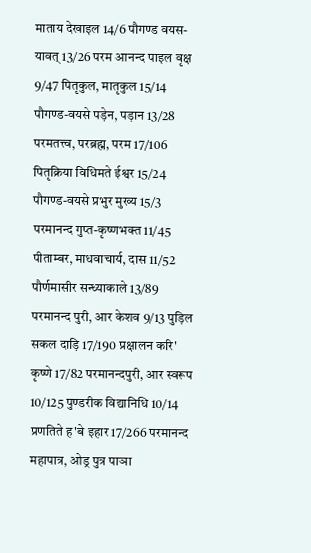माताय देखाइल 14/6 पौगण्ड वयस-यावत् 13/26 परम आनन्द पाइल वृक्ष 9/47 पितृकुल, मातृकुल 15/14 पौगण्ड-वयसे पड़ेन, पड़ान 13/28 परमतत्त्व, परब्रह्म, परम 17/106 पितृक्रिया विधिमते ईश्वर 15/24 पौगण्ड-वयसे प्रभुर मुख्य 15/3 परमानन्द गुप्त-कृष्णभक्त 11/45 पीताम्बर, माधवाचार्य, दास 11/52 पौर्णमासीर सन्ध्याकाले 13/89 परमानन्द पुरी, आर केशव 9/13 पुड़िल सकल दाड़ि 17/190 प्रक्षालन करि' कृष्णे 17/82 परमानन्दपुरी, आर स्वरूप 10/125 पुण्डरीक विद्यानिधि 10/14 प्रणतिते ह'बे इहार 17/266 परमानन्द महापात्र, ओड्र पुत्र पाञा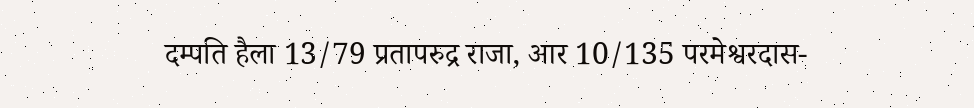दम्पति हैला 13/79 प्रतापरुद्र राजा, आर 10/135 परमेश्वरदास-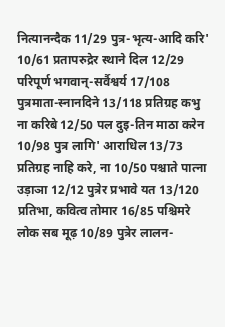नित्यानन्दैक 11/29 पुत्र-भृत्य-आदि करि' 10/61 प्रतापरुद्रेर स्थाने दिल 12/29 परिपूर्ण भगवान्-सर्वैश्वर्य 17/108 पुत्रमाता-स्नानदिने 13/118 प्रतिग्रह कभु ना करिबे 12/50 पल दुइ-तिन माठा करेन 10/98 पुत्र लागि' आराधिल 13/73 प्रतिग्रह नाहि करे, ना 10/50 पश्चाते पात्ना उड़ाञा 12/12 पुत्रेर प्रभावे यत 13/120 प्रतिभा, कवित्व तोमार 16/85 पश्चिमरे लोक सब मूढ़ 10/89 पुत्रेर लालन-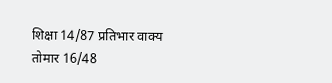शिक्षा 14/87 प्रतिभार वाक्य तोमार 16/48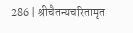286 | श्रीचैतन्यचरितामृत